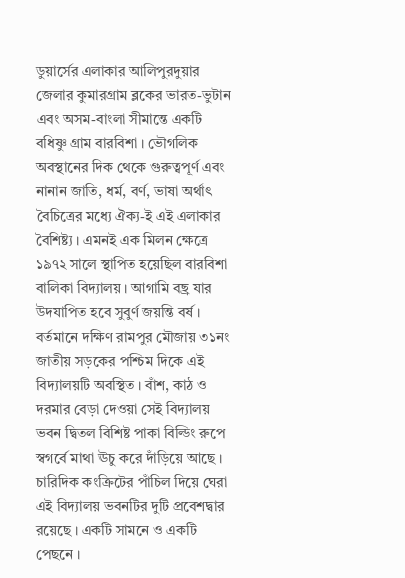ডুয়ার্সের এলাকার আলিপুরদুয়ার জেলার কুমারগ্রাম ব্লকের ভারত-ভুটান এবং অসম-বাংলা সীমান্তে একটি বধিষ্ণু গ্রাম বারবিশা । ভৌগলিক অবস্থানের দিক থেকে গুরুত্বপূর্ণ এবং নানান জাতি, ধর্ম, বর্ণ, ভাষা অর্থাৎ বৈচিত্রের মধ্যে ঐক্য-ই এই এলাকার বৈশিষ্ট্য । এমনই এক মিলন ক্ষেত্রে ১৯৭২ সালে স্থাপিত হয়েছিল বারবিশা বালিকা বিদ্যালয় । আগামি বছ্র যার উদযাপিত হবে সুবুর্ণ জয়ন্তি বর্ষ । বর্তমানে দক্ষিণ রামপুর মৌজায় ৩১নং জাতীয় সড়কের পশ্চিম দিকে এই বিদ্যালয়টি অবস্থিত । বাঁশ, কাঠ ও দরমার বেড়া দেওয়া সেই বিদ্যালয় ভবন দ্বিতল বিশিষ্ট পাকা বিল্ডিং রুপে স্বগর্বে মাথা ঊচু করে দাঁড়িয়ে আছে । চারিদিক কংক্রিটের পাঁচিল দিয়ে ঘেরা এই বিদ্যালয় ভবনটির দুটি প্রবেশদ্বার রয়েছে । একটি সামনে ও একটি পেছনে ।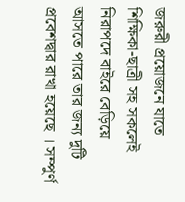জরুরী প্রয়োজনে যাতে শিক্ষিকা-ছাত্রী সহ সকলেই নিরাপদে বাইরে বেড়িয়ে আসতে পারে তার জন্য দুটি প্রবেশদ্বার রাখা হয়েছে । সম্পুর্ণ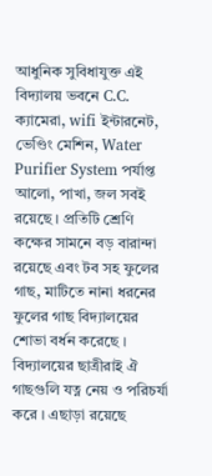আধুনিক সুবিধাযুক্ত এই বিদ্যালয় ভবনে C.C. ক্যামেরা, wifi ইন্টারনেট, ভেণ্ডিং মেশিন, Water Purifier System পর্যাপ্ত আলো, পাখা, জল সবই রয়েছে । প্রতিটি শ্রেণি কক্ষের সামনে বড় বারান্দা রয়েছে এবং টব সহ ফুলের গাছ, মাটিতে নানা ধরনের ফুলের গাছ বিদ্যালয়ের শোভা বর্ধন করেছে । বিদ্যালয়ের ছাত্রীরাই ঐ গাছগুলি যত্ন নেয় ও পরিচর্যা করে । এছাড়া রয়েছে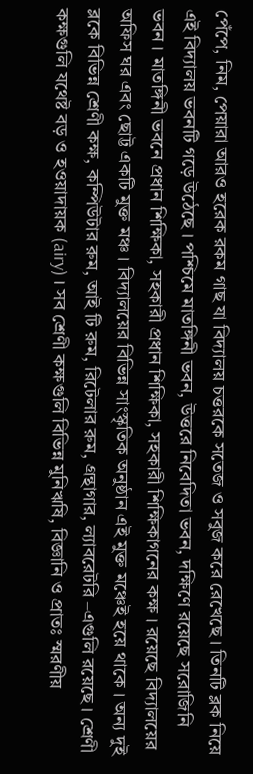পেঁপে, নিম, পেয়ারা আরও হরেক রকম গাছ যা বিদ্যালয় চত্তরকে সতেজ ও সবুজ করে রেখেছে । তিনটি ব্লক নিয়ে এই বিদ্যালয় ভবনটি গড়ে উঠেছে । পশ্চিমে মাতঙ্গিনী ভবন, উত্তরে নিবেদিতা ভবন, দক্ষিণে রয়েছে সরোজিনি ভবন । মাতঙ্গিনী ভবনে প্রধান শিক্ষিকা, সহকারী প্রধান শিক্ষিকা, সহকারী শিক্ষিকাগনের কক্ষ । রয়েছে বিদ্যালয়ের অফিস ঘর এবং ছোট্ট একটি মুক্ত মঞ্চ । বিদ্যালয়ের বিভিন্ন সাংস্কৃতিক অনুষ্ঠান এই মুক্ত মঞ্চেই হয়ে থাকে । অন্য দুই ব্লকে বিভিন্ন শ্রেণী কক্ষ, কম্পিউটার রুম, আই টি রুম, রিটেলার রুম, গ্রন্থাগার, ল্যাবরেটরি –এগুলি রয়েছে । শ্রেণী কক্ষগুলি যথেষ্ট বড় ও হওয়াদায়ক (airy) । সব শ্রেণী কক্ষগুলি বিভিন্ন মুনিঋষি, বিজ্ঞানি ও প্রাতঃ স্মরণীয়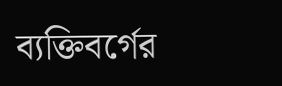ব্যক্তিবর্গের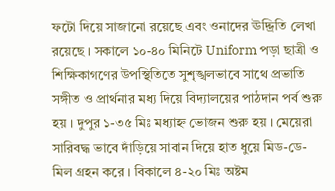ফটো দিয়ে সাজানো রয়েছে এবং ওনাদের ঊদ্দ্রিতি লেখা রয়েছে । সকালে ১০-৪০ মিনিটে Uniform পড়া ছাত্রী ও শিক্ষিকাগণের উপস্থিতিতে সুশৃঙ্খলভাবে সাথে প্রভাতি সঙ্গীত ও প্রার্থনার মধ্য দিয়ে বিদ্যালয়ের পাঠদান পর্ব শুরু হয় । দুপুর ১-৩৫ মিঃ মধ্যাহ্ন ভোজন শুরু হয় । মেয়েরা সারিবদ্ধ ভাবে দাঁড়িয়ে সাবান দিয়ে হাত ধুয়ে মিড-ডে-মিল গ্রহন করে । বিকালে ৪-২০ মিঃ অষ্টম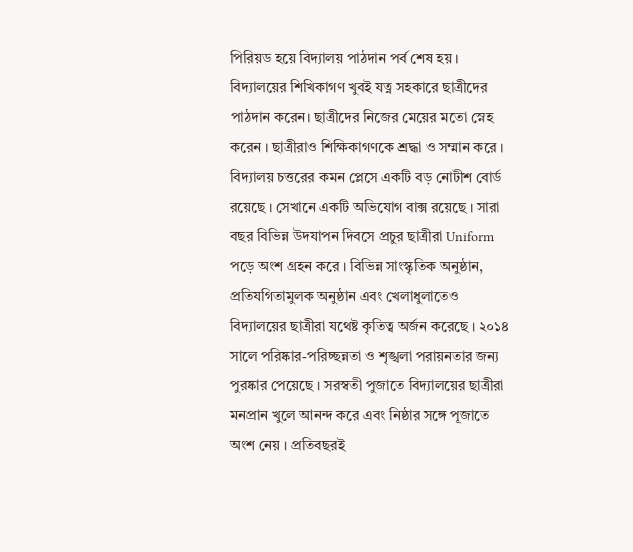পিরিয়ড হয়ে বিদ্যালয় পাঠদান পর্ব শেষ হয় । বিদ্যালয়ের শিখিকাগণ খুবই যত্ন সহকারে ছাত্রীদের পাঠদান করেন। ছাত্রীদের নিজের মেয়ের মতো স্নেহ করেন । ছাত্রীরাও শিক্ষিকাগণকে শ্রদ্ধা ও সম্মান করে । বিদ্যালয় চত্তরের কমন প্লেসে একটি বড় নোটীশ বোর্ড রয়েছে । সেখানে একটি অভিযোগ বাক্স রয়েছে । সারা বছর বিভিন্ন উদযাপন দিবসে প্রচুর ছাত্রীরা Uniform পড়ে অংশ গ্রহন করে । বিভিন্ন সাংস্কৃতিক অনুষ্ঠান, প্রতিযগিতামুলক অনুষ্ঠান এবং খেলাধুলাতেও বিদ্যালয়ের ছাত্রীরা যথেষ্ট কৃতিত্ব অর্জন করেছে । ২০১৪ সালে পরিষ্কার-পরিচ্ছন্নতা ও শৃঙ্খলা পরায়নতার জন্য পুরষ্কার পেয়েছে । সরস্বতী পুজাতে বিদ্যালয়ের ছাত্রীরা মনপ্রান খুলে আনন্দ করে এবং নিষ্ঠার সঙ্গে পূজাতে অংশ নেয় । প্রতিবছরই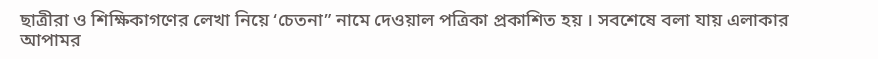ছাত্রীরা ও শিক্ষিকাগণের লেখা নিয়ে ‘চেতনা” নামে দেওয়াল পত্রিকা প্রকাশিত হয় । সবশেষে বলা যায় এলাকার আপামর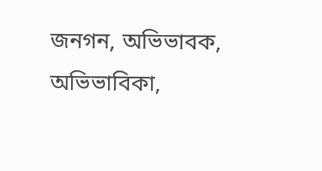জনগন, অভিভাবক, অভিভাবিকা,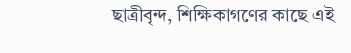ছাত্রীবৃন্দ, শিক্ষিকাগণের কাছে এই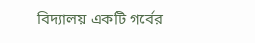বিদ্যালয় একটি গর্বের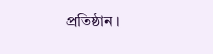প্রতিষ্ঠান ।